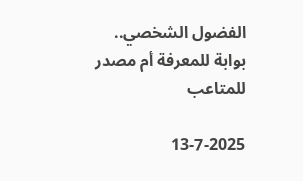الفضول الشخصي.. بوابة للمعرفة أم مصدر للمتاعب

13-7-2025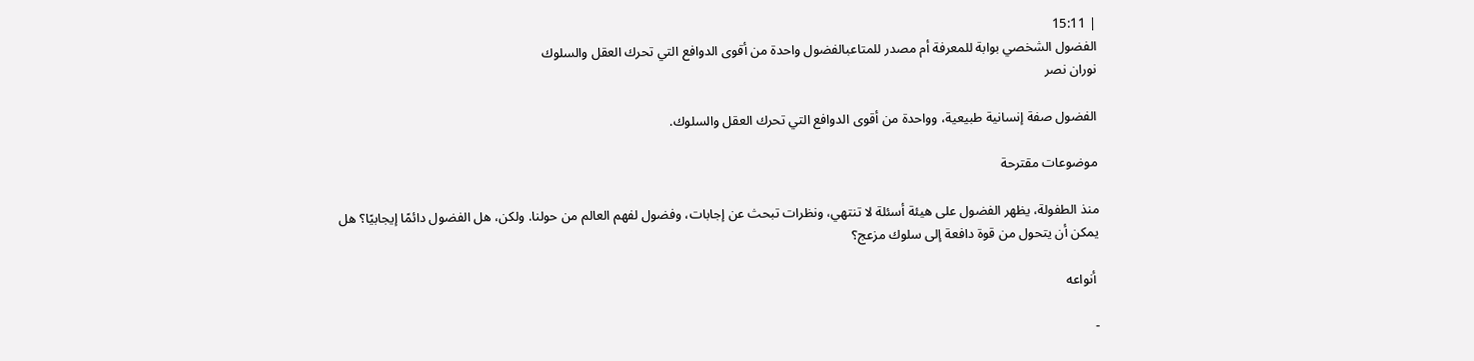| 15:11
الفضول الشخصي بوابة للمعرفة أم مصدر للمتاعبالفضول واحدة من أقوى الدوافع التي تحرك العقل والسلوك
نوران نصر

الفضول صفة إنسانية طبيعية، وواحدة من أقوى الدوافع التي تحرك العقل والسلوك.

موضوعات مقترحة

منذ الطفولة، يظهر الفضول على هيئة أسئلة لا تنتهي، ونظرات تبحث عن إجابات، وفضول لفهم العالم من حولنا. ولكن، هل الفضول دائمًا إيجابيًا؟ هل يمكن أن يتحول من قوة دافعة إلى سلوك مزعج؟

 أنواعه

-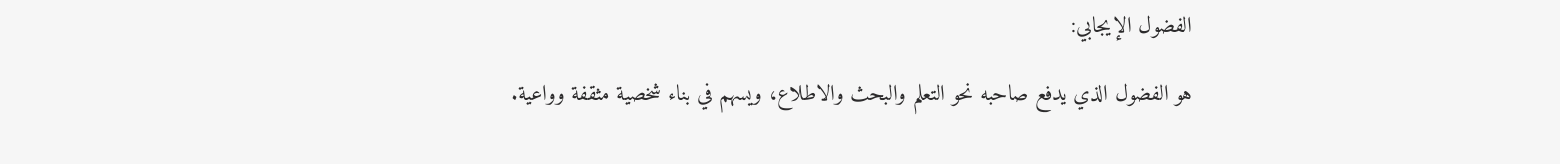الفضول الإيجابي:

هو الفضول الذي يدفع صاحبه نحو التعلم والبحث والاطلاع، ويسهم في بناء شخصية مثقفة وواعية.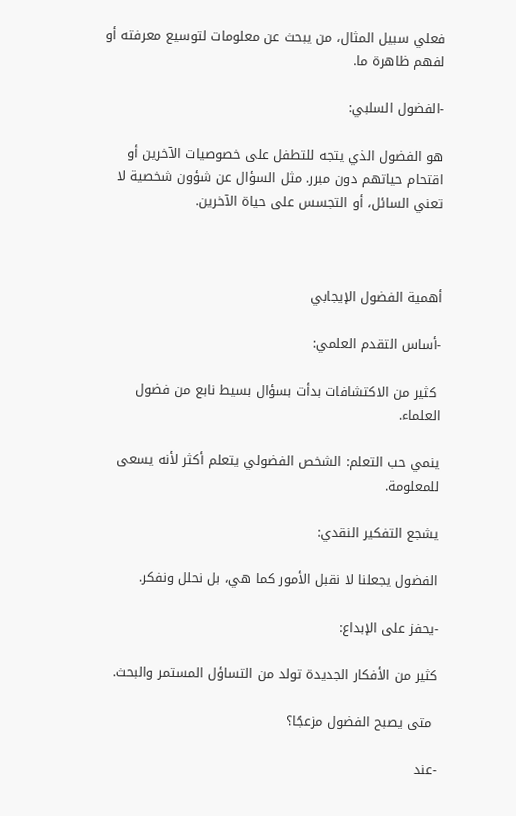فعلي سبيل المثال، من يبحث عن معلومات لتوسيع معرفته أو لفهم ظاهرة ما.

-الفضول السلبي:

هو الفضول الذي يتجه للتطفل على خصوصيات الآخرين أو اقتحام حياتهم دون مبرر. مثل السؤال عن شؤون شخصية لا تعني السائل، أو التجسس على حياة الآخرين.



أهمية الفضول الإيجابي

-أساس التقدم العلمي:

 كثير من الاكتشافات بدأت بسؤال بسيط نابع من فضول العلماء.

ينمي حب التعلم: الشخص الفضولي يتعلم أكثر لأنه يسعى للمعلومة.

يشجع التفكير النقدي:

الفضول يجعلنا لا نقبل الأمور كما هي، بل نحلل ونفكر.

-يحفز على الإبداع:

كثير من الأفكار الجديدة تولد من التساؤل المستمر والبحث.

 متى يصبح الفضول مزعجًا؟

-عند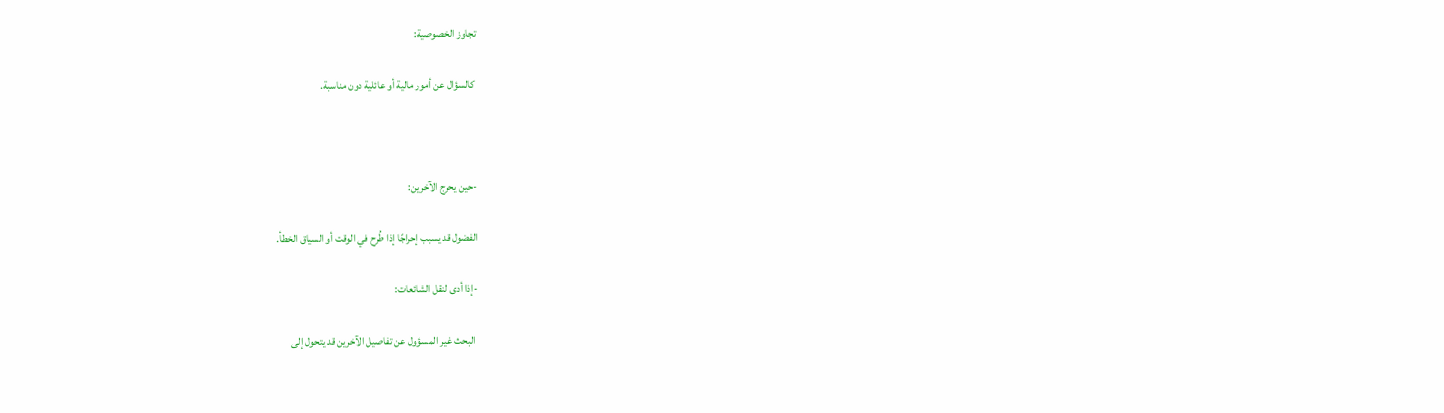تجاوز الخصوصية:

 كالسؤال عن أمور مالية أو عائلية دون مناسبة.



-حين يحرج الآخرين:

الفضول قد يسبب إحراجًا إذا طُرح في الوقت أو السياق الخطأ.

-إذا أدى لنقل الشائعات:

 البحث غير المسؤول عن تفاصيل الآخرين قد يتحول إلى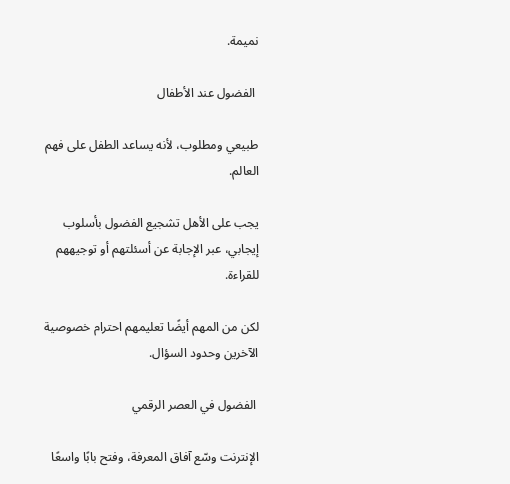نميمة.

 الفضول عند الأطفال

طبيعي ومطلوب، لأنه يساعد الطفل على فهم العالم.

يجب على الأهل تشجيع الفضول بأسلوب إيجابي، عبر الإجابة عن أسئلتهم أو توجيههم للقراءة.

لكن من المهم أيضًا تعليمهم احترام خصوصية الآخرين وحدود السؤال.

 الفضول في العصر الرقمي

الإنترنت وسّع آفاق المعرفة، وفتح بابًا واسعًا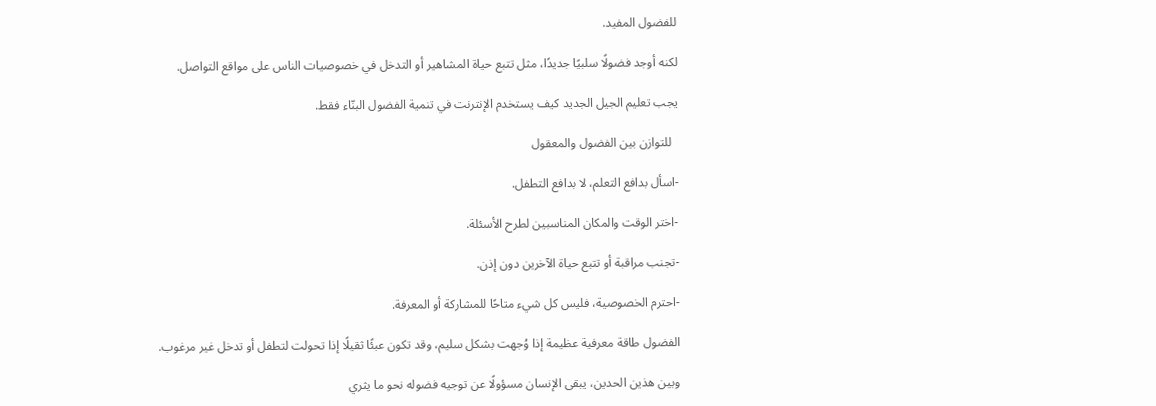للفضول المفيد.

لكنه أوجد فضولًا سلبيًا جديدًا، مثل تتبع حياة المشاهير أو التدخل في خصوصيات الناس على مواقع التواصل.

يجب تعليم الجيل الجديد كيف يستخدم الإنترنت في تنمية الفضول البنّاء فقط.

  للتوازن بين الفضول والمعقول

-اسأل بدافع التعلم، لا بدافع التطفل.

-اختر الوقت والمكان المناسبين لطرح الأسئلة.

-تجنب مراقبة أو تتبع حياة الآخرين دون إذن.

-احترم الخصوصية، فليس كل شيء متاحًا للمشاركة أو المعرفة.

الفضول طاقة معرفية عظيمة إذا وُجهت بشكل سليم، وقد تكون عبئًا ثقيلًا إذا تحولت لتطفل أو تدخل غير مرغوب.

وبين هذين الحدين، يبقى الإنسان مسؤولًا عن توجيه فضوله نحو ما يثري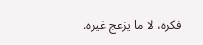فكره، لا ما يزعج غيره.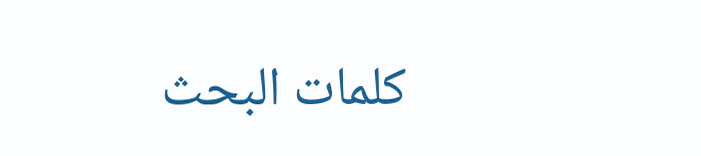كلمات البحث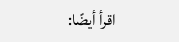اقرأ أيضًا: